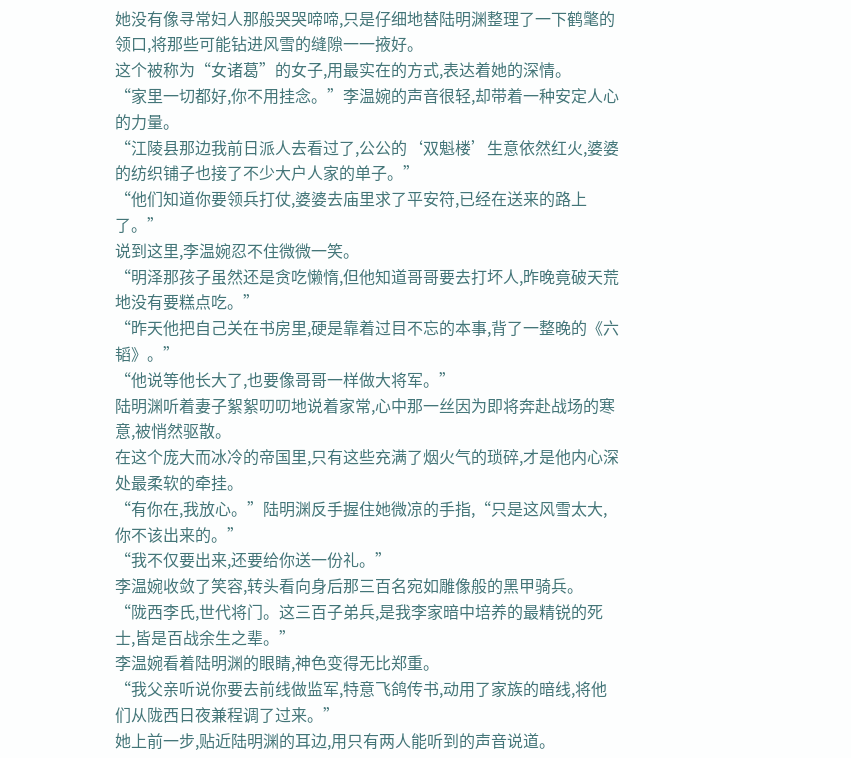她没有像寻常妇人那般哭哭啼啼,只是仔细地替陆明渊整理了一下鹤氅的领口,将那些可能钻进风雪的缝隙一一掖好。
这个被称为“女诸葛”的女子,用最实在的方式,表达着她的深情。
“家里一切都好,你不用挂念。”李温婉的声音很轻,却带着一种安定人心的力量。
“江陵县那边我前日派人去看过了,公公的‘双魁楼’生意依然红火,婆婆的纺织铺子也接了不少大户人家的单子。”
“他们知道你要领兵打仗,婆婆去庙里求了平安符,已经在送来的路上了。”
说到这里,李温婉忍不住微微一笑。
“明泽那孩子虽然还是贪吃懒惰,但他知道哥哥要去打坏人,昨晚竟破天荒地没有要糕点吃。”
“昨天他把自己关在书房里,硬是靠着过目不忘的本事,背了一整晚的《六韬》。”
“他说等他长大了,也要像哥哥一样做大将军。”
陆明渊听着妻子絮絮叨叨地说着家常,心中那一丝因为即将奔赴战场的寒意,被悄然驱散。
在这个庞大而冰冷的帝国里,只有这些充满了烟火气的琐碎,才是他内心深处最柔软的牵挂。
“有你在,我放心。”陆明渊反手握住她微凉的手指,“只是这风雪太大,你不该出来的。”
“我不仅要出来,还要给你送一份礼。”
李温婉收敛了笑容,转头看向身后那三百名宛如雕像般的黑甲骑兵。
“陇西李氏,世代将门。这三百子弟兵,是我李家暗中培养的最精锐的死士,皆是百战余生之辈。”
李温婉看着陆明渊的眼睛,神色变得无比郑重。
“我父亲听说你要去前线做监军,特意飞鸽传书,动用了家族的暗线,将他们从陇西日夜兼程调了过来。”
她上前一步,贴近陆明渊的耳边,用只有两人能听到的声音说道。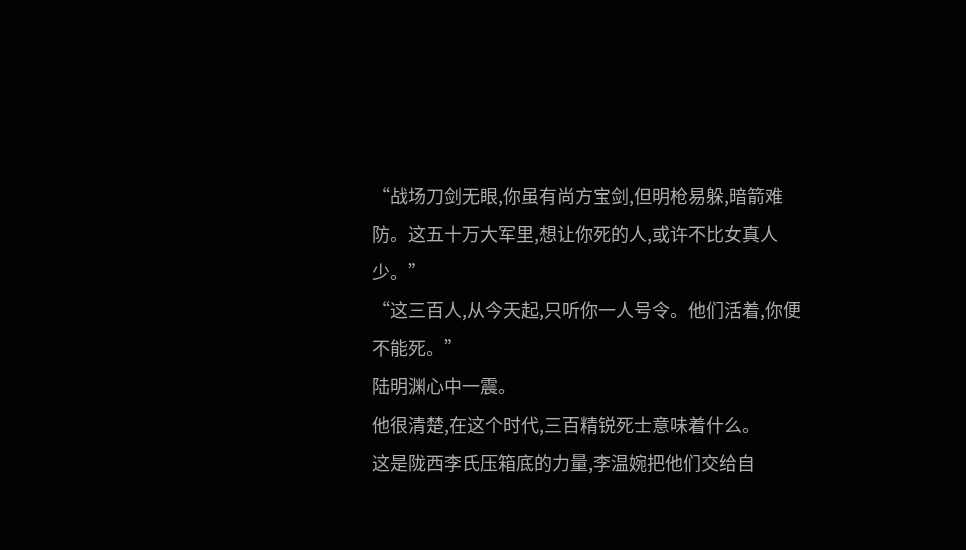“战场刀剑无眼,你虽有尚方宝剑,但明枪易躲,暗箭难防。这五十万大军里,想让你死的人,或许不比女真人少。”
“这三百人,从今天起,只听你一人号令。他们活着,你便不能死。”
陆明渊心中一震。
他很清楚,在这个时代,三百精锐死士意味着什么。
这是陇西李氏压箱底的力量,李温婉把他们交给自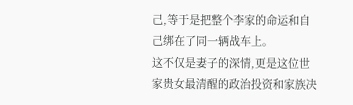己,等于是把整个李家的命运和自己绑在了同一辆战车上。
这不仅是妻子的深情,更是这位世家贵女最清醒的政治投资和家族决